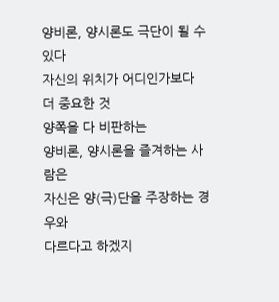양비론, 양시론도 극단이 될 수 있다
자신의 위치가 어디인가보다 더 중요한 것
양쪽을 다 비판하는
양비론, 양시론을 즐겨하는 사람은
자신은 양(극)단을 주장하는 경우와
다르다고 하겠지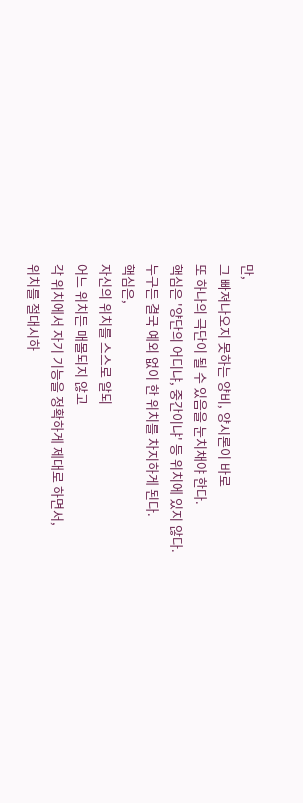만,
그 빠져나오지 못하는 양비, 양시론이 바로
또 하나의 극단이 될 수 있음을 눈치채야 한다.
핵심은 '양단의 어디냐, 중간이냐' 등 위치에 있지 않다.
누구든 결국 예외 없이 한 위치를 차지하게 된다.
핵심은,
자신의 위치를 스스로 알되
어느 위치든 매몰되지 않고
각 위치에서 자기 기능을 정확하게 제대로 하면서,
위치를 절대시하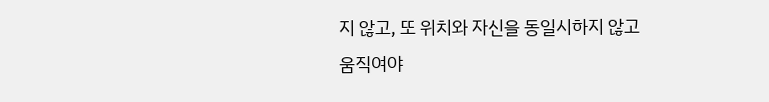지 않고, 또 위치와 자신을 동일시하지 않고
움직여야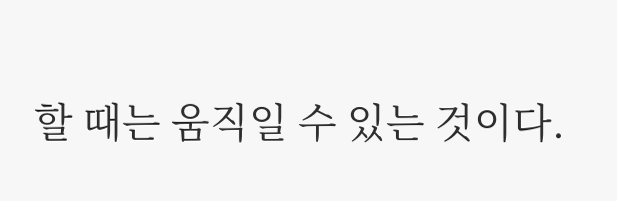할 때는 움직일 수 있는 것이다.